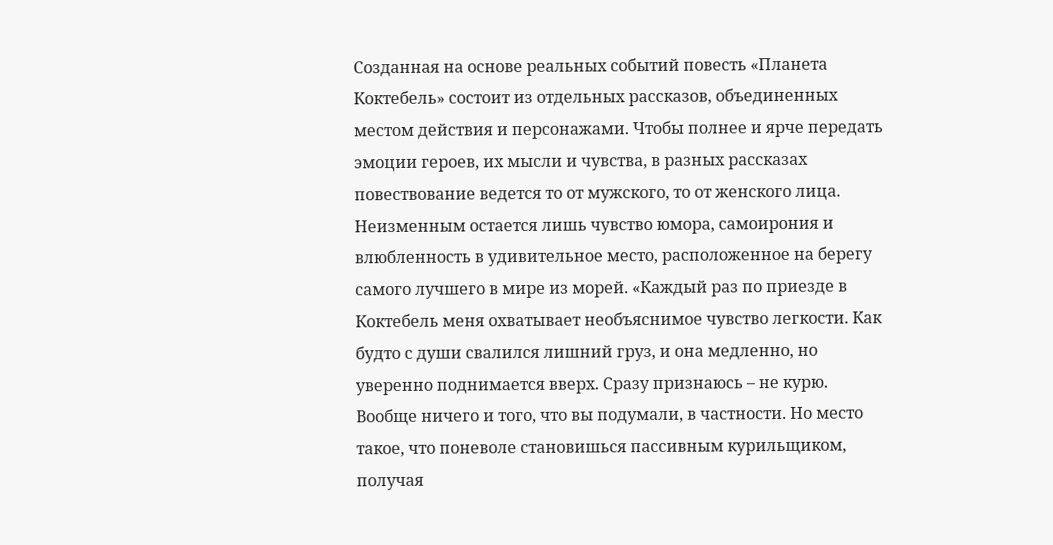Созданная на основе реальных событий повесть «Планета Коктебель» состоит из отдельных рассказов, объединенных местом действия и персонажами. Чтобы полнее и ярче передать эмоции героев, их мысли и чувства, в разных рассказах повествование ведется то от мужского, то от женского лица. Неизменным остается лишь чувство юмора, самоирония и влюбленность в удивительное место, расположенное на берегу самого лучшего в мире из морей. «Каждый раз по приезде в Коктебель меня охватывает необъяснимое чувство легкости. Как будто с души свалился лишний груз, и она медленно, но уверенно поднимается вверх. Сразу признаюсь – не курю. Вообще ничего и того, что вы подумали, в частности. Но место такое, что поневоле становишься пассивным курильщиком, получая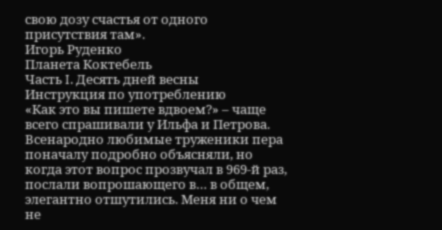свою дозу счастья от одного присутствия там».
Игорь Руденко
Планета Коктебель
Часть I. Десять дней весны
Инструкция по употреблению
«Как это вы пишете вдвоем?» – чаще всего спрашивали у Ильфа и Петрова. Всенародно любимые труженики пера поначалу подробно объясняли, но когда этот вопрос прозвучал в 969-й раз, послали вопрошающего в… в общем, элегантно отшутились. Меня ни о чем не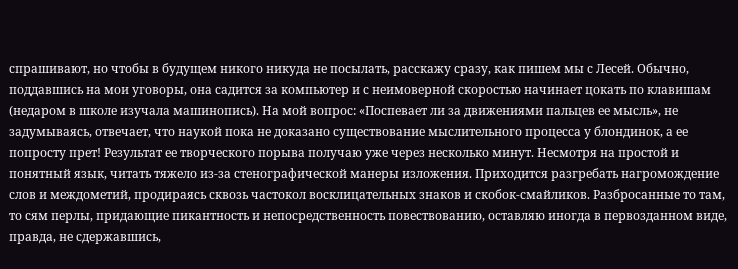спрашивают, но чтобы в будущем никого никуда не посылать, расскажу сразу, как пишем мы с Лесей. Обычно, поддавшись на мои уговоры, она садится за компьютер и с неимоверной скоростью начинает цокать по клавишам (недаром в школе изучала машинопись). На мой вопрос: «Поспевает ли за движениями пальцев ее мысль», не задумываясь, отвечает, что наукой пока не доказано существование мыслительного процесса у блондинок, а ее попросту прет! Результат ее творческого порыва получаю уже через несколько минут. Несмотря на простой и понятный язык, читать тяжело из-за стенографической манеры изложения. Приходится разгребать нагромождение слов и междометий, продираясь сквозь частокол восклицательных знаков и скобок-смайликов. Разбросанные то там, то сям перлы, придающие пикантность и непосредственность повествованию, оставляю иногда в первозданном виде, правда, не сдержавшись,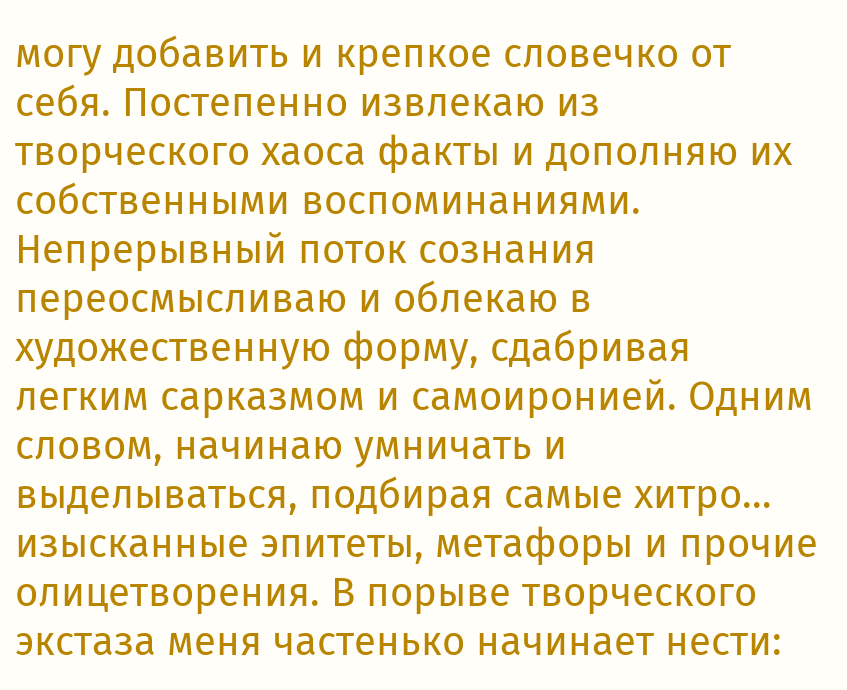могу добавить и крепкое словечко от себя. Постепенно извлекаю из творческого хаоса факты и дополняю их собственными воспоминаниями. Непрерывный поток сознания переосмысливаю и облекаю в художественную форму, сдабривая легким сарказмом и самоиронией. Одним словом, начинаю умничать и выделываться, подбирая самые хитро… изысканные эпитеты, метафоры и прочие олицетворения. В порыве творческого экстаза меня частенько начинает нести: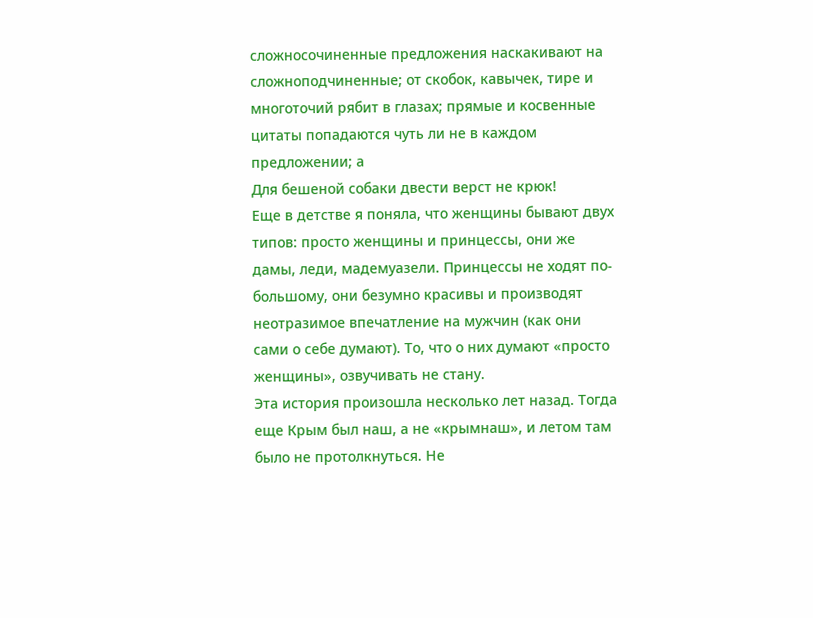сложносочиненные предложения наскакивают на сложноподчиненные; от скобок, кавычек, тире и многоточий рябит в глазах; прямые и косвенные цитаты попадаются чуть ли не в каждом предложении; а
Для бешеной собаки двести верст не крюк!
Еще в детстве я поняла, что женщины бывают двух типов: просто женщины и принцессы, они же дамы, леди, мадемуазели. Принцессы не ходят по-большому, они безумно красивы и производят неотразимое впечатление на мужчин (как они сами о себе думают). То, что о них думают «просто женщины», озвучивать не стану.
Эта история произошла несколько лет назад. Тогда еще Крым был наш, а не «крымнаш», и летом там было не протолкнуться. Не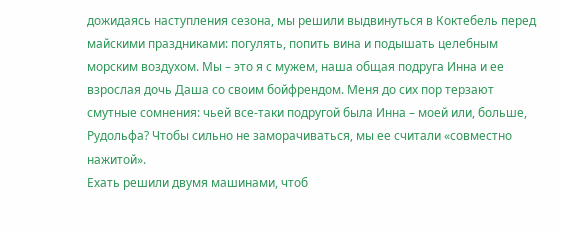дожидаясь наступления сезона, мы решили выдвинуться в Коктебель перед майскими праздниками: погулять, попить вина и подышать целебным морским воздухом. Мы – это я с мужем, наша общая подруга Инна и ее взрослая дочь Даша со своим бойфрендом. Меня до сих пор терзают смутные сомнения: чьей все-таки подругой была Инна – моей или, больше, Рудольфа? Чтобы сильно не заморачиваться, мы ее считали «совместно нажитой».
Ехать решили двумя машинами, чтоб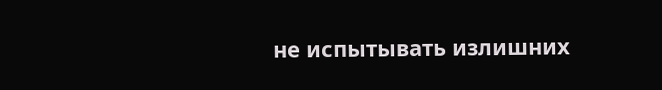не испытывать излишних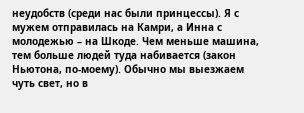неудобств (среди нас были принцессы). Я с мужем отправилась на Камри, а Инна с молодежью – на Шкоде. Чем меньше машина, тем больше людей туда набивается (закон Ньютона, по-моему). Обычно мы выезжаем чуть свет, но в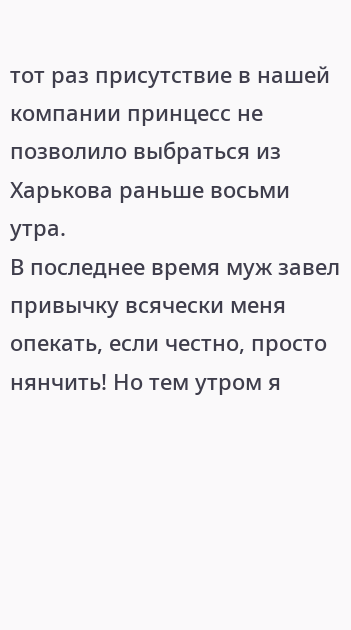тот раз присутствие в нашей компании принцесс не позволило выбраться из Харькова раньше восьми утра.
В последнее время муж завел привычку всячески меня опекать, если честно, просто нянчить! Но тем утром я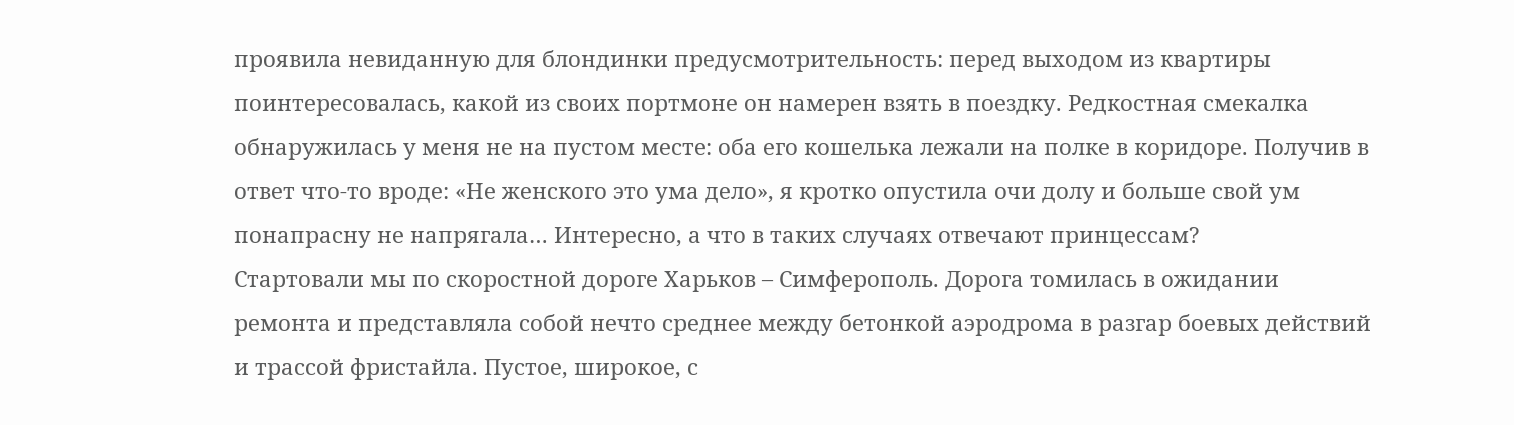проявила невиданную для блондинки предусмотрительность: перед выходом из квартиры поинтересовалась, какой из своих портмоне он намерен взять в поездку. Редкостная смекалка обнаружилась у меня не на пустом месте: оба его кошелька лежали на полке в коридоре. Получив в ответ что-то вроде: «Не женского это ума дело», я кротко опустила очи долу и больше свой ум понапрасну не напрягала… Интересно, а что в таких случаях отвечают принцессам?
Стартовали мы по скоростной дороге Харьков – Симферополь. Дорога томилась в ожидании ремонта и представляла собой нечто среднее между бетонкой аэродрома в разгар боевых действий и трассой фристайла. Пустое, широкое, с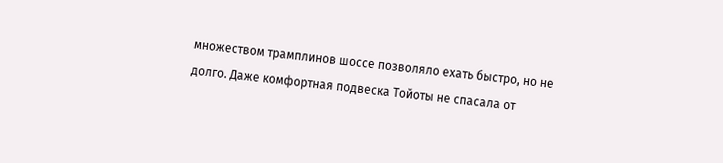множеством трамплинов шоссе позволяло ехать быстро, но не долго. Даже комфортная подвеска Тойоты не спасала от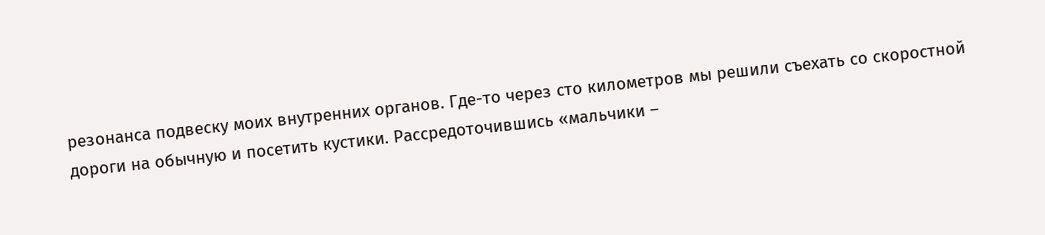резонанса подвеску моих внутренних органов. Где-то через сто километров мы решили съехать со скоростной дороги на обычную и посетить кустики. Рассредоточившись «мальчики –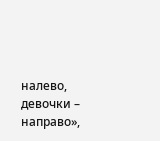налево, девочки – направо»,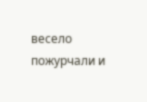весело пожурчали и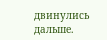двинулись дальше.